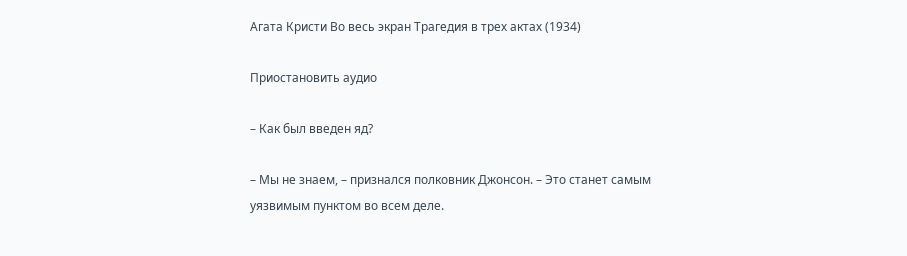Агата Кристи Во весь экран Трагедия в трех актах (1934)

Приостановить аудио

– Как был введен яд?

– Мы не знаем, – признался полковник Джонсон. – Это станет самым уязвимым пунктом во всем деле.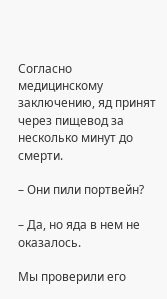Согласно медицинскому заключению, яд принят через пищевод за несколько минут до смерти.

– Они пили портвейн?

– Да, но яда в нем не оказалось.

Мы проверили его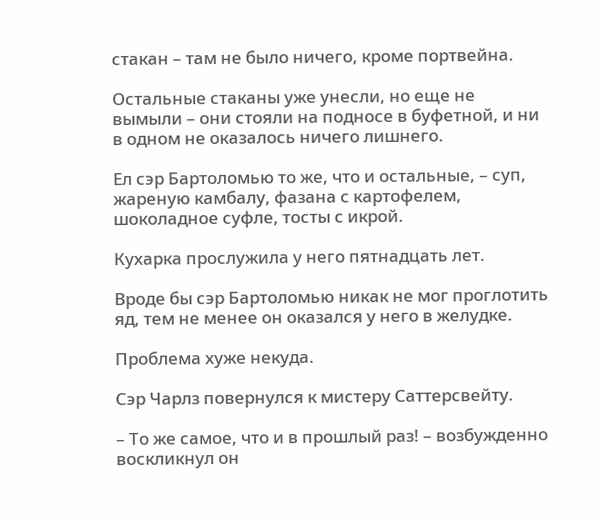стакан – там не было ничего, кроме портвейна.

Остальные стаканы уже унесли, но еще не вымыли – они стояли на подносе в буфетной, и ни в одном не оказалось ничего лишнего.

Ел сэр Бартоломью то же, что и остальные, – суп, жареную камбалу, фазана с картофелем, шоколадное суфле, тосты с икрой.

Кухарка прослужила у него пятнадцать лет.

Вроде бы сэр Бартоломью никак не мог проглотить яд, тем не менее он оказался у него в желудке.

Проблема хуже некуда.

Сэр Чарлз повернулся к мистеру Саттерсвейту.

– То же самое, что и в прошлый раз! – возбужденно воскликнул он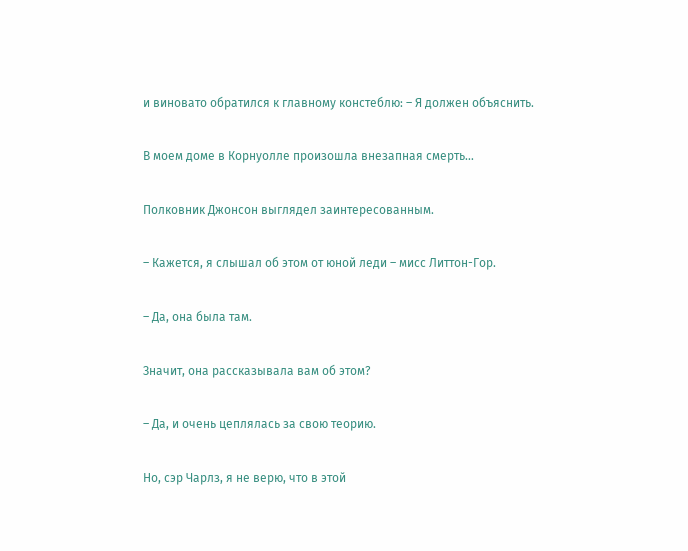и виновато обратился к главному констеблю: – Я должен объяснить.

В моем доме в Корнуолле произошла внезапная смерть…

Полковник Джонсон выглядел заинтересованным.

– Кажется, я слышал об этом от юной леди – мисс Литтон-Гор.

– Да, она была там.

Значит, она рассказывала вам об этом?

– Да, и очень цеплялась за свою теорию.

Но, сэр Чарлз, я не верю, что в этой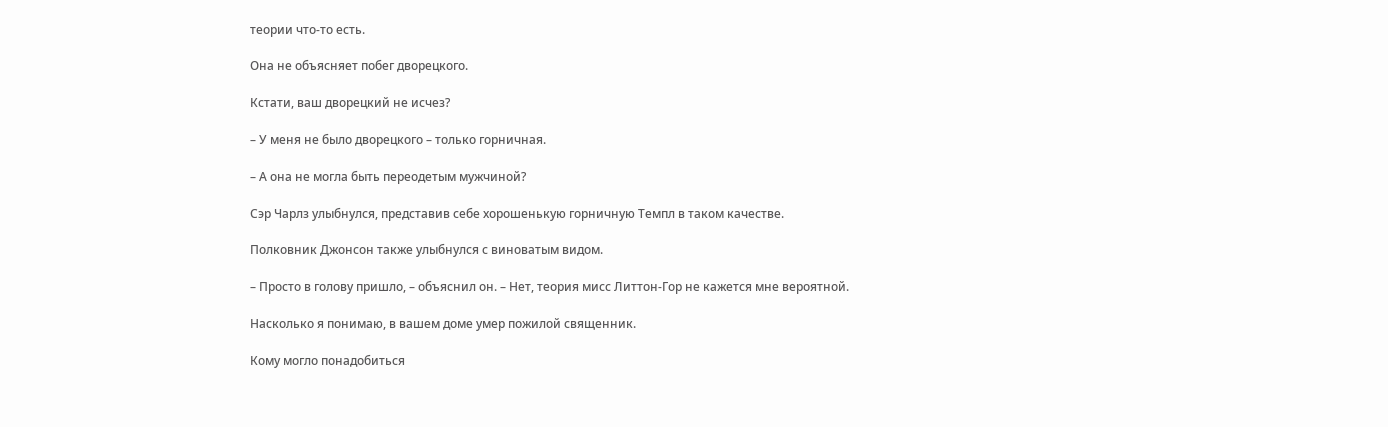теории что-то есть.

Она не объясняет побег дворецкого.

Кстати, ваш дворецкий не исчез?

– У меня не было дворецкого – только горничная.

– А она не могла быть переодетым мужчиной?

Сэр Чарлз улыбнулся, представив себе хорошенькую горничную Темпл в таком качестве.

Полковник Джонсон также улыбнулся с виноватым видом.

– Просто в голову пришло, – объяснил он. – Нет, теория мисс Литтон-Гор не кажется мне вероятной.

Насколько я понимаю, в вашем доме умер пожилой священник.

Кому могло понадобиться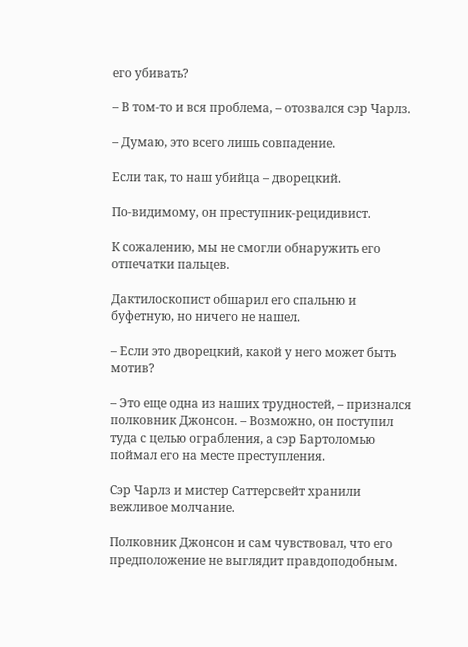его убивать?

– В том-то и вся проблема, – отозвался сэр Чарлз.

– Думаю, это всего лишь совпадение.

Если так, то наш убийца – дворецкий.

По-видимому, он преступник-рецидивист.

К сожалению, мы не смогли обнаружить его отпечатки пальцев.

Дактилоскопист обшарил его спальню и буфетную, но ничего не нашел.

– Если это дворецкий, какой у него может быть мотив?

– Это еще одна из наших трудностей, – признался полковник Джонсон. – Возможно, он поступил туда с целью ограбления, а сэр Бартоломью поймал его на месте преступления.

Сэр Чарлз и мистер Саттерсвейт хранили вежливое молчание.

Полковник Джонсон и сам чувствовал, что его предположение не выглядит правдоподобным.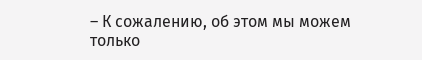– К сожалению, об этом мы можем только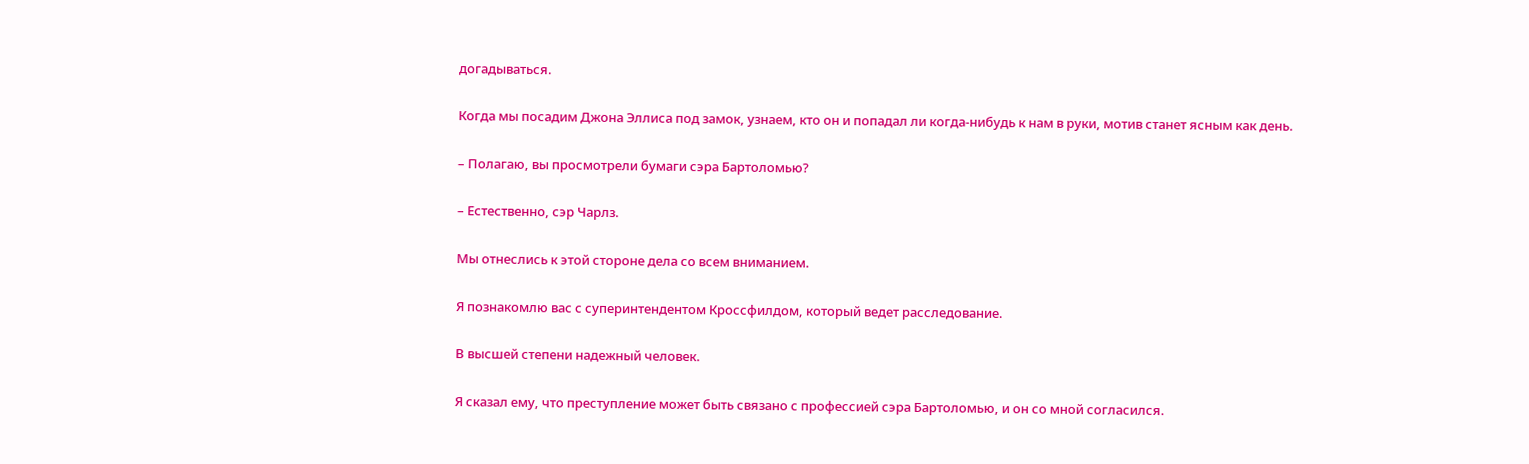догадываться.

Когда мы посадим Джона Эллиса под замок, узнаем, кто он и попадал ли когда-нибудь к нам в руки, мотив станет ясным как день.

– Полагаю, вы просмотрели бумаги сэра Бартоломью?

– Естественно, сэр Чарлз.

Мы отнеслись к этой стороне дела со всем вниманием.

Я познакомлю вас с суперинтендентом Кроссфилдом, который ведет расследование.

В высшей степени надежный человек.

Я сказал ему, что преступление может быть связано с профессией сэра Бартоломью, и он со мной согласился.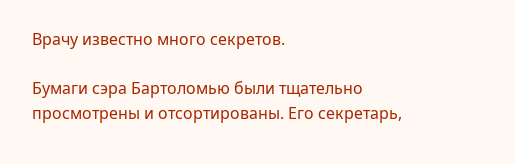Врачу известно много секретов.

Бумаги сэра Бартоломью были тщательно просмотрены и отсортированы. Его секретарь,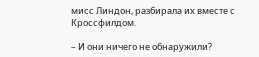мисс Линдон, разбирала их вместе с Кроссфилдом.

– И они ничего не обнаружили?